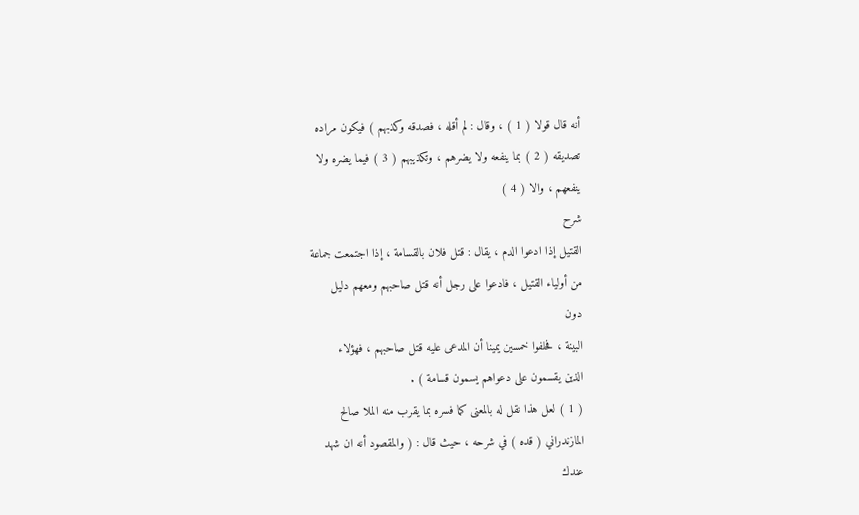أنه قال قولا ( 1 ) ، وقال : لم أقله ، فصدقه وكذبهم ) فيكون مراده
تصديقه ( 2 ) بما ينفعه ولا يضرهم ، وتكذيبهم ( 3 ) فيما يضره ولا
ينفعهم ، والا ( 4 )
شرح
القتيل إذا ادعوا الدم ، يقال : قتل فلان بالقسامة ، إذا اجتمعت جماعة
من أولياء القتيل ، فادعوا على رجل أنه قتل صاحبهم ومعهم دليل
دون
البينة ، فحلفوا خمسين يمينا أن المدعى عليه قتل صاحبهم ، فهؤلاء
الذين يقسمون على دعواهم يسمون قسامة ) .
( 1 ) لعل هذا نقل له بالمعنى كما فسره بما يقرب منه الملا صالح
المازندراني ( قده ) في شرحه ، حيث قال : ( والمقصود أنه ان شهد
عندك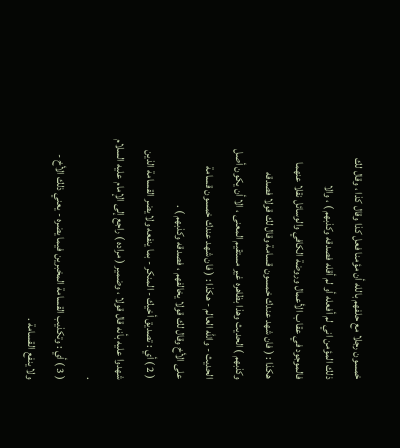خمسون رجلا مع حلفهم بالله أن مؤمنا فعل كذا وقال كذا ، وقال لك
ذلك المؤمن اني لم أفعله أو لم أقله فصدقه وكذبهم ) ، والا
فالموجود في عقاب الأعمال وروضة الكافي والوسائل نقلا عنهما
هكذا : ( فان شهد عندك خمسون قسامة وقال لك قولا فصدقه
وكذبهم ) الحديث وهذا بظاهره غير مستقيم المعنى ، الا أن يكون أصل
الحديث - والله العالم - هكذا : ( فان شهد عندك خمسون قسامة
على الأخ وقال لك قولا يخالفهم ، فصدقه وكذبهم ) .
( 2 ) أي : تصديق أخيك - المنكر - بما ينفعه ولا يضر القسامة الذين
شهدوا عليه بأنه قال قولا ، وضمير ( مراده ) راجع إلى الإمام عليه السلام
.
( 3 ) أي : وتكذيب القسامة المخبرين فيما يضره - يعني ذلك الأخ -
ولا ينفع القسامة .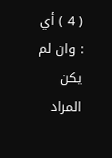( 4 ) أي : وان لم يكن المراد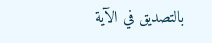بالتصديق في الآية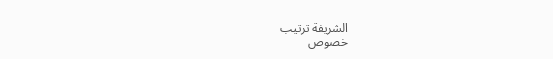الشريفة ترتيب
خصوص